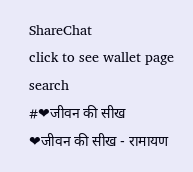ShareChat
click to see wallet page
search
#❤जीवन की सीख
❤जीवन की सीख - रामायण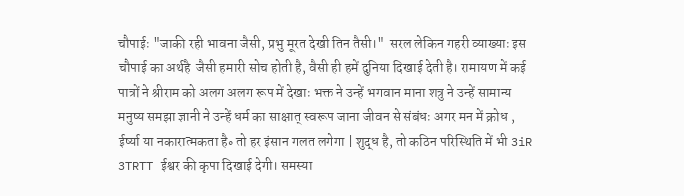चौपाईः "जाकी रही भावना जैसी, प्रभु मूरत देखी तिन तैसी।"  सरल लेकिन गहरी व्याख्याः इस चौपाई का अर्थहै  जैसी हमारी सोच होती है, वैसी ही हमें दुनिया दिखाई देती है। रामायण में कई पात्रों ने श्रीराम को अलग अलग रूप में देखाः भक्त ने उन्हें भगवान माना शत्रु ने उन्हें सामान्य मनुष्य समझा ज्ञानी ने उन्हें धर्म का साक्षात् स्वरूप जाना जीवन से संबंधः अगर मन में क्रोध , ईर्ष्या या नकारात्मकता है॰ तो हर इंसान गलत लगेगा | शुद्ध है, तो कठिन परिस्थिति में भी 3iR 3TRTT ईश्वर की कृपा दिखाई देगी। समस्या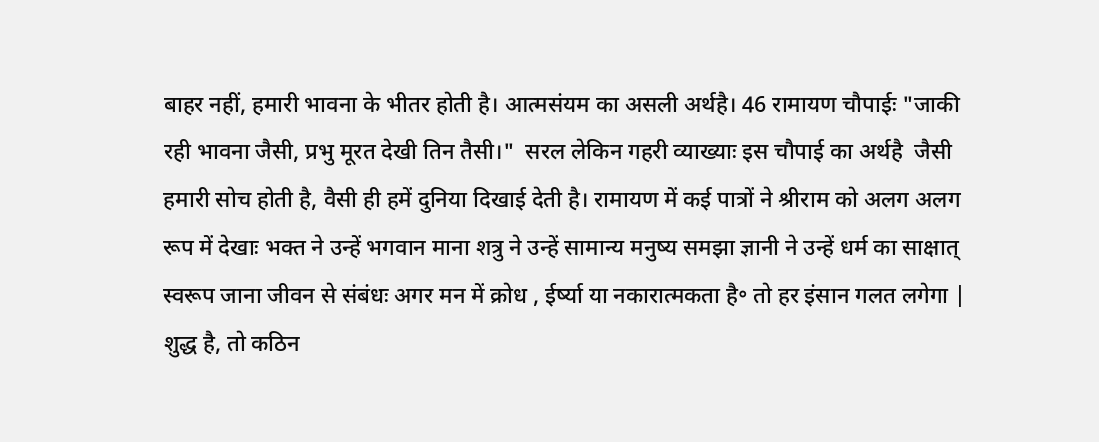बाहर नहीं, हमारी भावना के भीतर होती है। आत्मसंयम का असली अर्थहै। 46 रामायण चौपाईः "जाकी रही भावना जैसी, प्रभु मूरत देखी तिन तैसी।"  सरल लेकिन गहरी व्याख्याः इस चौपाई का अर्थहै  जैसी हमारी सोच होती है, वैसी ही हमें दुनिया दिखाई देती है। रामायण में कई पात्रों ने श्रीराम को अलग अलग रूप में देखाः भक्त ने उन्हें भगवान माना शत्रु ने उन्हें सामान्य मनुष्य समझा ज्ञानी ने उन्हें धर्म का साक्षात् स्वरूप जाना जीवन से संबंधः अगर मन में क्रोध , ईर्ष्या या नकारात्मकता है॰ तो हर इंसान गलत लगेगा | शुद्ध है, तो कठिन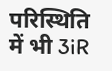परिस्थिति में भी 3iR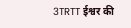3TRTT ईश्वर की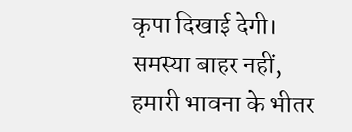कृपा दिखाई देगी। समस्या बाहर नहीं, हमारी भावना के भीतर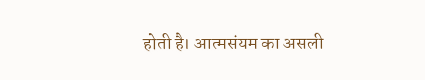होती है। आत्मसंयम का असली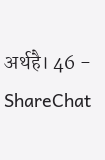अर्थहै। 46 - ShareChat